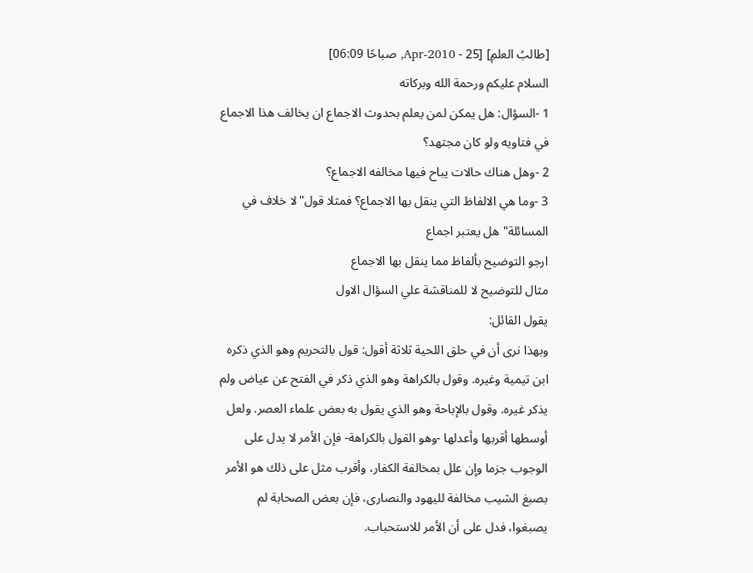[طالبُ العلمِ] [25 - Apr-2010, صباحًا 06:09]
السلام عليكم ورحمة الله وبركاته
1 -السؤال: هل يمكن لمن يعلم بحدوث الاجماع ان يخالف هذا الاجماع في فتاويه ولو كان مجتهد؟
2 -وهل هناك حالات يباح فيها مخالفه الاجماع؟
3 -وما هي الالفاظ التي ينقل بها الاجماع؟ فمثلا قول"لا خلاف في المسائلة"هل يعتبر اجماع
ارجو التوضيح بألفاظ مما ينقل بها الاجماع
مثال للتوضيح لا للمناقشة علي السؤال الاول
يقول القائل:
وبهذا نرى أن في حلق اللحية ثلاثة أقول: قول بالتحريم وهو الذي ذكره ابن تيمية وغيره. وقول بالكراهة وهو الذي ذكر في الفتح عن عياض ولم يذكر غيره. وقول بالإباحة وهو الذي يقول به بعض علماء العصر. ولعل أوسطها أقربها وأعدلها -وهو القول بالكراهة- فإن الأمر لا يدل على الوجوب جزما وإن علل بمخالفة الكفار، وأقرب مثل على ذلك هو الأمر بصبغ الشيب مخالفة لليهود والنصارى، فإن بعض الصحابة لم يصبغوا، فدل على أن الأمر للاستحباب.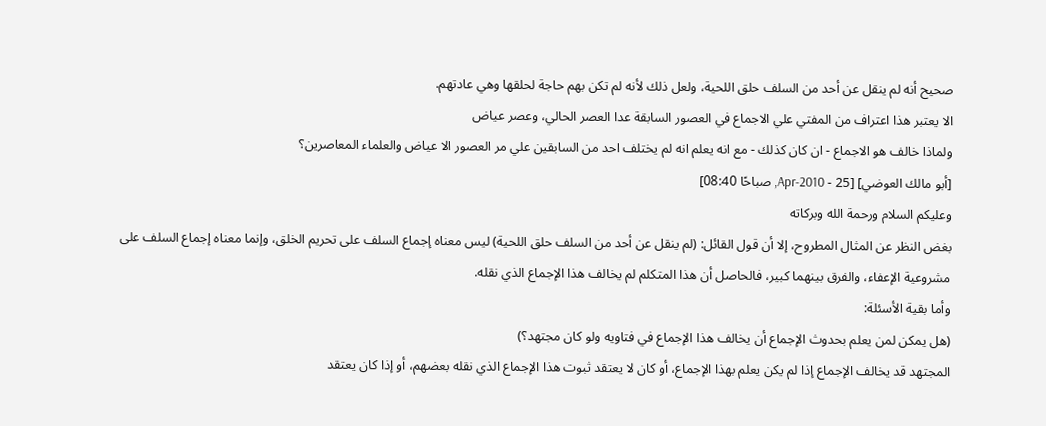صحيح أنه لم ينقل عن أحد من السلف حلق اللحية، ولعل ذلك لأنه لم تكن بهم حاجة لحلقها وهي عادتهم.
الا يعتبر هذا اعتراف من المفتي علي الاجماع في العصور السابقة عدا العصر الحالي، وعصر عياض
ولماذا خالف هو الاجماع - ان كان كذلك - مع انه يعلم انه لم يختلف احد من السابقين علي مر العصور الا عياض والعلماء المعاصرين؟
[أبو مالك العوضي] [25 - Apr-2010, صباحًا 08:40]
وعليكم السلام ورحمة الله وبركاته
بغض النظر عن المثال المطروح، إلا أن قول القائل: (لم ينقل عن أحد من السلف حلق اللحية) ليس معناه إجماع السلف على تحريم الخلق، وإنما معناه إجماع السلف على مشروعية الإعفاء، والفرق بينهما كبير، فالحاصل أن هذا المتكلم لم يخالف هذا الإجماع الذي نقله.
وأما بقية الأسئلة:
(هل يمكن لمن يعلم بحدوث الإجماع أن يخالف هذا الإجماع في فتاويه ولو كان مجتهد؟)
المجتهد قد يخالف الإجماع إذا لم يكن يعلم بهذا الإجماع، أو كان لا يعتقد ثبوت هذا الإجماع الذي نقله بعضهم، أو إذا كان يعتقد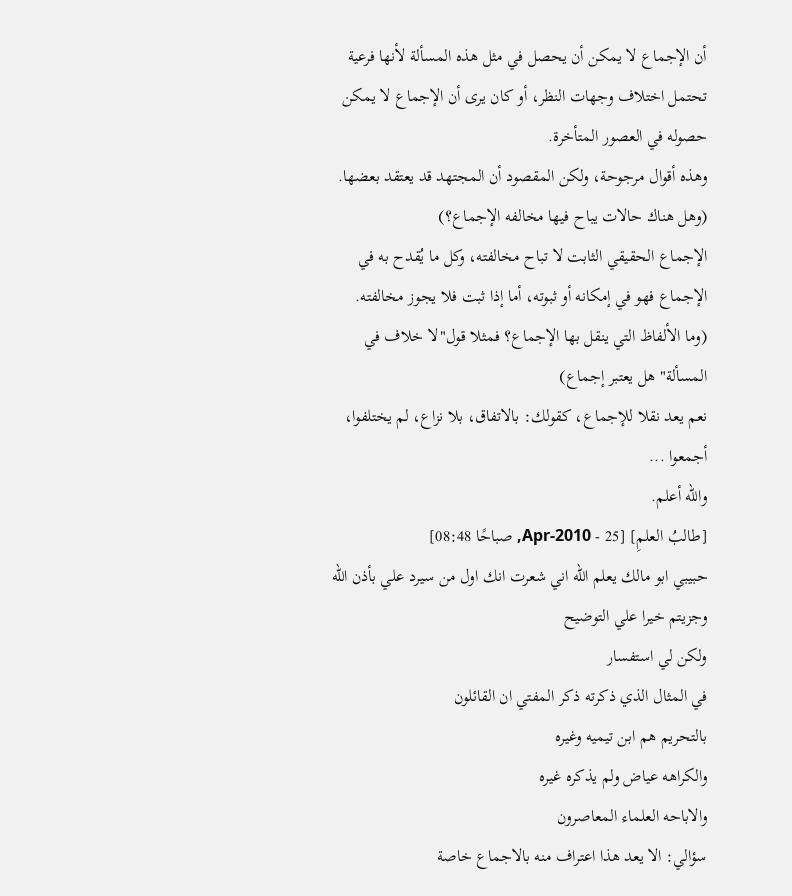أن الإجماع لا يمكن أن يحصل في مثل هذه المسألة لأنها فرعية تحتمل اختلاف وجهات النظر، أو كان يرى أن الإجماع لا يمكن حصوله في العصور المتأخرة.
وهذه أقوال مرجوحة، ولكن المقصود أن المجتهد قد يعتقد بعضها.
(وهل هناك حالات يباح فيها مخالفه الإجماع؟)
الإجماع الحقيقي الثابت لا تباح مخالفته، وكل ما يُقدح به في الإجماع فهو في إمكانه أو ثبوته، أما إذا ثبت فلا يجوز مخالفته.
(وما الألفاظ التي ينقل بها الإجماع؟ فمثلا قول"لا خلاف في المسألة"هل يعتبر إجماع)
نعم يعد نقلا للإجماع، كقولك: بالاتفاق، بلا نزاع، لم يختلفوا، أجمعوا ...
والله أعلم.
[طالبُ العلمِ] [25 - Apr-2010, صباحًا 08:48]
حبيبي ابو مالك يعلم الله اني شعرت انك اول من سيرد علي بأذن الله
وجزيتم خيرا علي التوضيح
ولكن لي استفسار
في المثال الذي ذكرته ذكر المفتي ان القائلون
بالتحريم هم ابن تيميه وغيره
والكراهه عياض ولم يذكره غيره
والاباحه العلماء المعاصرون
سؤالي: الا يعد هذا اعتراف منه بالاجماع خاصة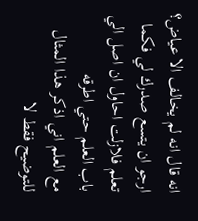انه قال انه لم يخالف الا عياض؟
ارجو ان يتسع صدرك لي فكما تعلم فلازلت احاول ان اصل الي باب العلم حتي اطرقه
مع العلم اني اذكر هذا المثال للتوضيح فقط لا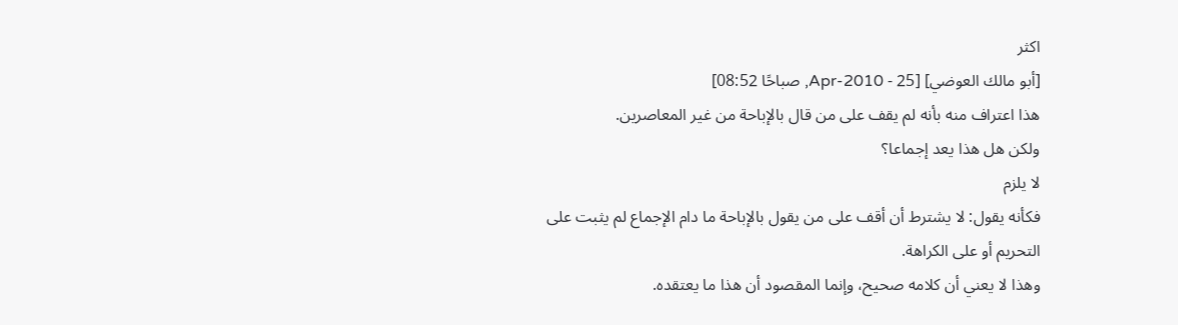اكثر
[أبو مالك العوضي] [25 - Apr-2010, صباحًا 08:52]
هذا اعتراف منه بأنه لم يقف على من قال بالإباحة من غير المعاصرين.
ولكن هل هذا يعد إجماعا؟
لا يلزم
فكأنه يقول: لا يشترط أن أقف على من يقول بالإباحة ما دام الإجماع لم يثبت على التحريم أو على الكراهة.
وهذا لا يعني أن كلامه صحيح، وإنما المقصود أن هذا ما يعتقده.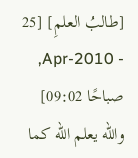[طالبُ العلمِ] [25 - Apr-2010, صباحًا 09:02]
والله يعلم الله كما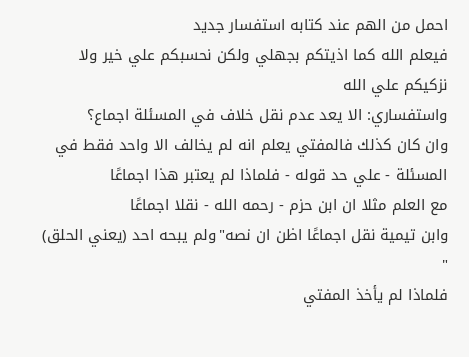احمل من الهم عند كتابه استفسار جديد
فيعلم الله كما اذيتكم بجهلي ولكن نحسبكم علي خير ولا نزكيكم علي الله
واستفساري: الا يعد عدم نقل خلاف في المسئلة اجماع؟
وان كان كذلك فالمفتي يعلم انه لم يخالف الا واحد فقط في المسئلة - علي حد قوله - فلماذا لم يعتبر هذا اجماعًا
مع العلم مثلا ان ابن حزم - رحمه الله - نقلا اجماعًا
وابن تيمية نقل اجماعًا اظن ان نصه"ولم يبحه احد (يعني الحلق) "
فلماذا لم يأخذ المفتي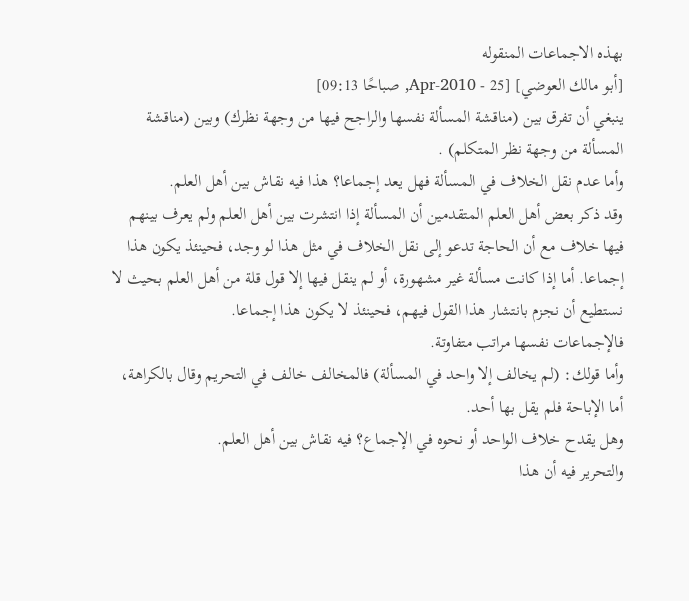بهذه الاجماعات المنقوله
[أبو مالك العوضي] [25 - Apr-2010, صباحًا 09:13]
ينبغي أن تفرق بين (مناقشة المسألة نفسها والراجح فيها من وجهة نظرك) وبين (مناقشة المسألة من وجهة نظر المتكلم) .
وأما عدم نقل الخلاف في المسألة فهل يعد إجماعا؟ هذا فيه نقاش بين أهل العلم.
وقد ذكر بعض أهل العلم المتقدمين أن المسألة إذا انتشرت بين أهل العلم ولم يعرف بينهم فيها خلاف مع أن الحاجة تدعو إلى نقل الخلاف في مثل هذا لو وجد، فحينئذ يكون هذا إجماعا. أما إذا كانت مسألة غير مشهورة، أو لم ينقل فيها إلا قول قلة من أهل العلم بحيث لا نستطيع أن نجزم بانتشار هذا القول فيهم، فحينئذ لا يكون هذا إجماعا.
فالإجماعات نفسها مراتب متفاوتة.
وأما قولك: (لم يخالف إلا واحد في المسألة) فالمخالف خالف في التحريم وقال بالكراهة، أما الإباحة فلم يقل بها أحد.
وهل يقدح خلاف الواحد أو نحوه في الإجماع؟ فيه نقاش بين أهل العلم.
والتحرير فيه أن هذا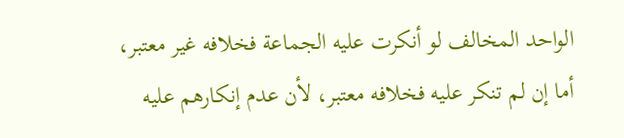الواحد المخالف لو أنكرت عليه الجماعة فخلافه غير معتبر، أما إن لم تنكر عليه فخلافه معتبر، لأن عدم إنكارهم عليه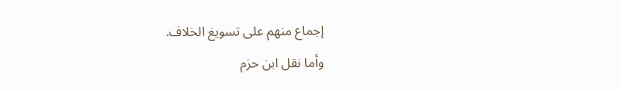إجماع منهم على تسويغ الخلاف.
وأما نقل ابن حزم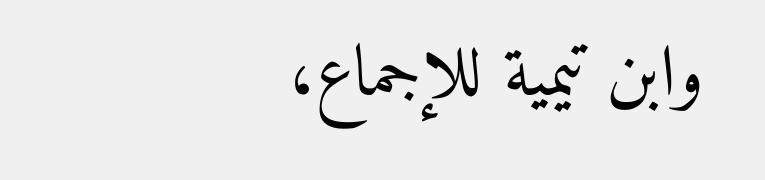وابن تيمية للإجماع،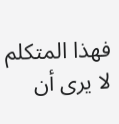فهذا المتكلم لا يرى أن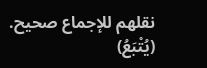نقلهم للإجماع صحيح.
(يُتْبَعُ)